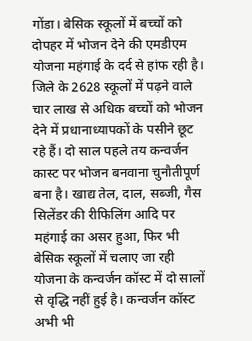गोंडा। बेसिक स्कूलों में बच्चों को दोपहर में भोजन देने की एमडीएम योजना महंगाई के दर्द से हांफ रही है। जिले के 2628 स्कूलों में पढ़ने वाले चार लाख से अधिक बच्चों को भोजन देने में प्रधानाध्यापकों के पसीने छूट रहे हैं। दो साल पहले तय कन्वर्जन कास्ट पर भोजन बनवाना चुनौतीपूर्ण बना है। खाद्य तेल, दाल, सब्जी, गैस सिलेंडर की रीफिलिंग आदि पर महंगाई का असर हुआ, फिर भी बेसिक स्कूलों में चलाए जा रही योजना के कन्वर्जन कॉस्ट में दो सालों से वृद्धि नहीं हुई है। कन्वर्जन कॉस्ट अभी भी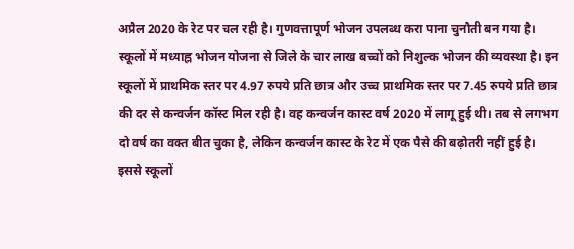अप्रैल 2020 के रेट पर चल रही है। गुणवत्तापूर्ण भोजन उपलब्ध करा पाना चुनौती बन गया है।
स्कूलों में मध्याह्न भोजन योजना से जिले के चार लाख बच्चों को निशुल्क भोजन की व्यवस्था है। इन स्कूलों में प्राथमिक स्तर पर 4.97 रुपये प्रति छात्र और उच्च प्राथमिक स्तर पर 7.45 रुपये प्रति छात्र की दर से कन्वर्जन कॉस्ट मिल रही है। वह कन्वर्जन कास्ट वर्ष 2020 में लागू हुई थी। तब से लगभग दो वर्ष का वक्त बीत चुका है, लेकिन कन्वर्जन कास्ट के रेट में एक पैसे की बढ़ोतरी नहीं हुई है। इससे स्कूलों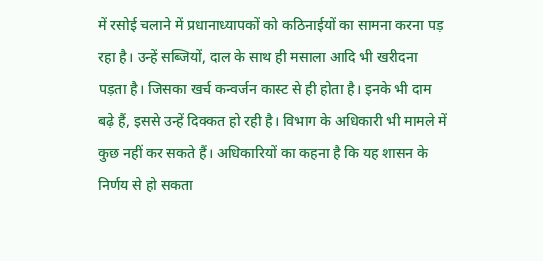में रसोई चलाने में प्रधानाध्यापकों को कठिनाईयों का सामना करना पड़ रहा है। उन्हें सब्जियों, दाल के साथ ही मसाला आदि भी खरीदना पड़ता है। जिसका खर्च कन्वर्जन कास्ट से ही होता है। इनके भी दाम बढ़े हैं, इससे उन्हें दिक्कत हो रही है। विभाग के अधिकारी भी मामले में कुछ नहीं कर सकते हैं। अधिकारियों का कहना है कि यह शासन के निर्णय से हो सकता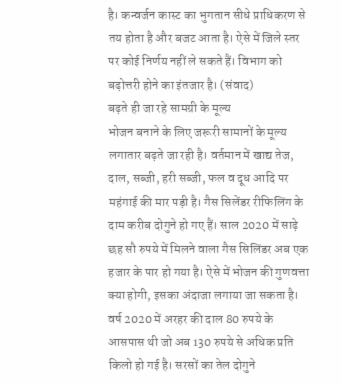है। कन्वर्जन कास्ट का भुगतान सीधे प्राधिकरण से तय होता है और बजट आता है। ऐसे में जिले स्तर पर कोई निर्णय नहीं ले सकते हैं। विभाग को बढ़ोत्तरी होने का इंतजार है। (संवाद)
बढ़ते ही जा रहे सामग्री के मूल्य
भोजन बनाने के लिए जरूरी सामानों के मूल्य लगातार बढ़ते जा रही है। वर्तमान में खाद्य तेज, दाल, सब्जी, हरी सब्जी, फल व दूध आदि पर महंगाई की मार पड़ी है। गैस सिलेंडर रीफिलिंग के दाम करीब दोगुने हो गए हैं। साल 2020 में साढ़े छह सौ रुपये में मिलने वाला गैस सिलिंडर अब एक हजार के पार हो गया है। ऐसे में भोजन की गुणवत्ता क्या होगी, इसका अंदाजा लगाया जा सकता है। वर्ष 2020 में अरहर की दाल 80 रुपये के आसपास थी जो अब 130 रुपये से अधिक प्रति किलो हो गई है। सरसों का तेल दोगुने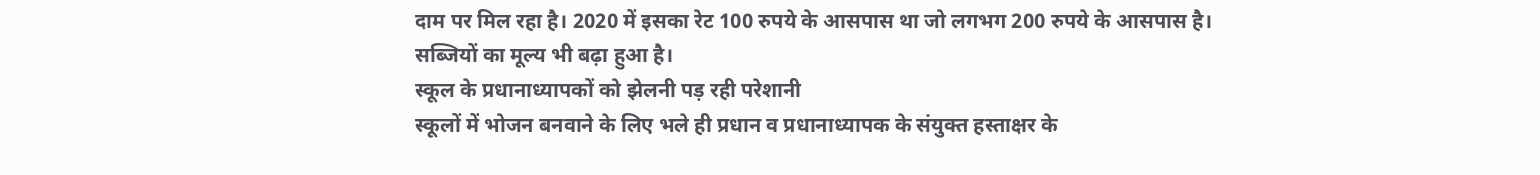दाम पर मिल रहा है। 2020 में इसका रेट 100 रुपये के आसपास था जो लगभग 200 रुपये के आसपास है। सब्जियों का मूल्य भी बढ़ा हुआ है।
स्कूल के प्रधानाध्यापकों को झेलनी पड़ रही परेशानी
स्कूलों में भोजन बनवाने के लिए भले ही प्रधान व प्रधानाध्यापक के संयुक्त हस्ताक्षर के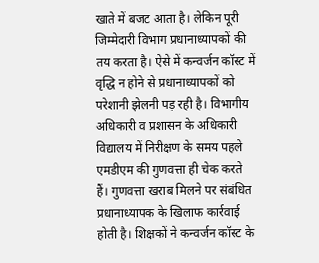खाते में बजट आता है। लेकिन पूरी जिम्मेदारी विभाग प्रधानाध्यापकों की तय करता है। ऐसे में कन्वर्जन कॉस्ट में वृद्धि न होने से प्रधानाध्यापकों को परेशानी झेलनी पड़ रही है। विभागीय अधिकारी व प्रशासन के अधिकारी विद्यालय में निरीक्षण के समय पहले एमडीएम की गुणवत्ता ही चेक करते हैं। गुणवत्ता खराब मिलने पर संबंधित प्रधानाध्यापक के खिलाफ कार्रवाई होती है। शिक्षकों ने कन्वर्जन कॉस्ट के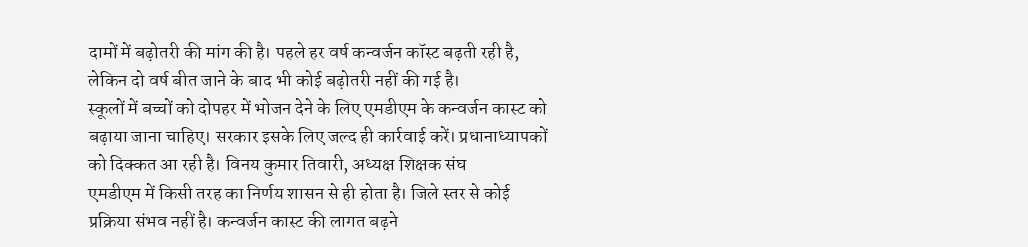दामों में बढ़ोतरी की मांग की है। पहले हर वर्ष कन्वर्जन कॉस्ट बढ़ती रही है, लेकिन दो वर्ष बीत जाने के बाद भी कोई बढ़ोतरी नहीं की गई है।
स्कूलों में बच्चों को दोपहर में भोजन देने के लिए एमडीएम के कन्वर्जन कास्ट को बढ़ाया जाना चाहिए। सरकार इसके लिए जल्द ही कार्रवाई करें। प्रधानाध्यापकों को दिक्कत आ रही है। विनय कुमार तिवारी, अध्यक्ष शिक्षक संघ
एमडीएम में किसी तरह का निर्णय शासन से ही होता है। जिले स्तर से कोई प्रक्रिया संभव नहीं है। कन्वर्जन कास्ट की लागत बढ़ने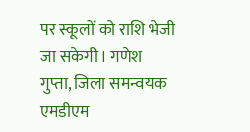पर स्कूलों को राशि भेजी जा सकेगी। गणेश गुप्ता, जिला समन्वयक एमडीएम